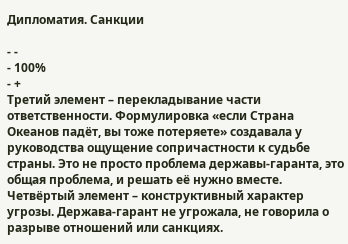Дипломатия. Санкции

- -
- 100%
- +
Третий элемент – перекладывание части ответственности. Формулировка «если Страна Океанов падёт, вы тоже потеряете» создавала у руководства ощущение сопричастности к судьбе страны. Это не просто проблема державы-гаранта, это общая проблема, и решать её нужно вместе.
Четвёртый элемент – конструктивный характер угрозы. Держава-гарант не угрожала, не говорила о разрыве отношений или санкциях.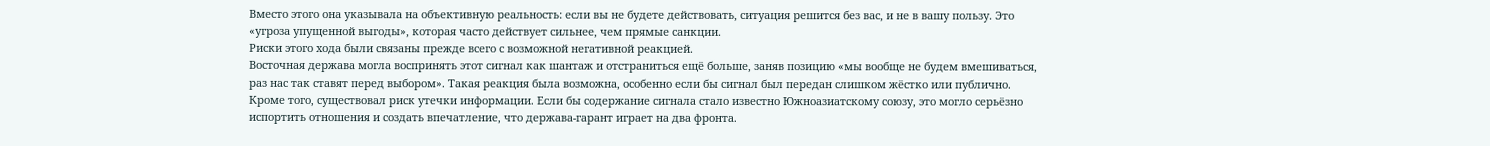Вместо этого она указывала на объективную реальность: если вы не будете действовать, ситуация решится без вас, и не в вашу пользу. Это «угроза упущенной выгоды», которая часто действует сильнее, чем прямые санкции.
Риски этого хода были связаны прежде всего с возможной негативной реакцией.
Восточная держава могла воспринять этот сигнал как шантаж и отстраниться ещё больше, заняв позицию «мы вообще не будем вмешиваться, раз нас так ставят перед выбором». Такая реакция была возможна, особенно если бы сигнал был передан слишком жёстко или публично.
Кроме того, существовал риск утечки информации. Если бы содержание сигнала стало известно Южноазиатскому союзу, это могло серьёзно испортить отношения и создать впечатление, что держава-гарант играет на два фронта.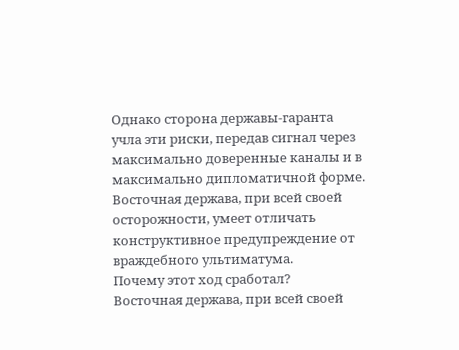Однако сторона державы-гаранта учла эти риски, передав сигнал через максимально доверенные каналы и в максимально дипломатичной форме. Восточная держава, при всей своей осторожности, умеет отличать конструктивное предупреждение от враждебного ультиматума.
Почему этот ход сработал?
Восточная держава, при всей своей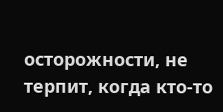осторожности, не терпит, когда кто-то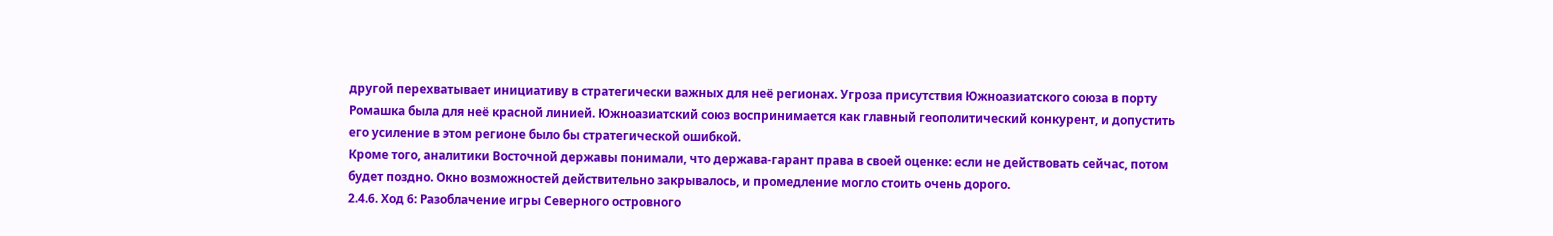другой перехватывает инициативу в стратегически важных для неё регионах. Угроза присутствия Южноазиатского союза в порту Ромашка была для неё красной линией. Южноазиатский союз воспринимается как главный геополитический конкурент, и допустить его усиление в этом регионе было бы стратегической ошибкой.
Кроме того, аналитики Восточной державы понимали, что держава-гарант права в своей оценке: если не действовать сейчас, потом будет поздно. Окно возможностей действительно закрывалось, и промедление могло стоить очень дорого.
2.4.6. Ход 6: Разоблачение игры Северного островного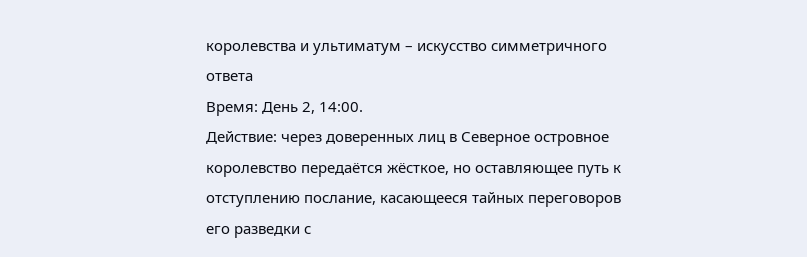королевства и ультиматум – искусство симметричного ответа
Время: День 2, 14:00.
Действие: через доверенных лиц в Северное островное королевство передаётся жёсткое, но оставляющее путь к отступлению послание, касающееся тайных переговоров его разведки с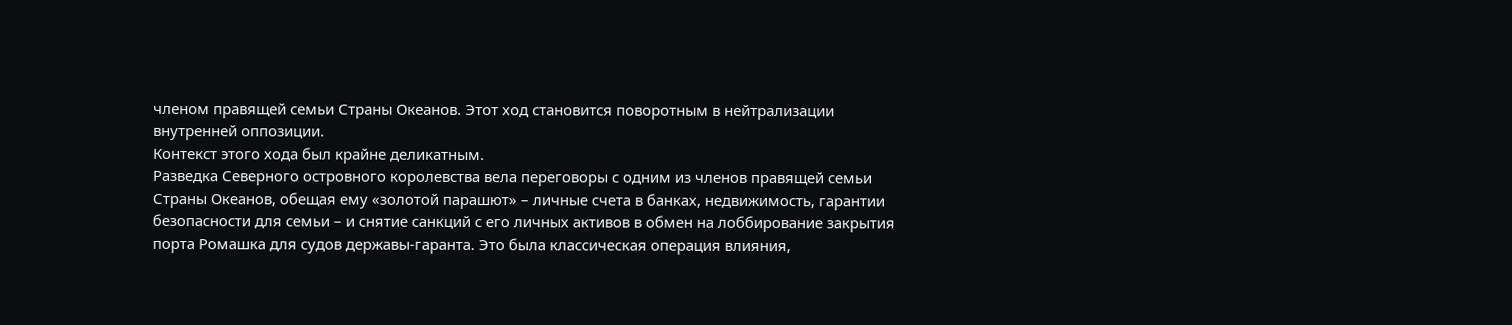членом правящей семьи Страны Океанов. Этот ход становится поворотным в нейтрализации внутренней оппозиции.
Контекст этого хода был крайне деликатным.
Разведка Северного островного королевства вела переговоры с одним из членов правящей семьи Страны Океанов, обещая ему «золотой парашют» – личные счета в банках, недвижимость, гарантии безопасности для семьи – и снятие санкций с его личных активов в обмен на лоббирование закрытия порта Ромашка для судов державы-гаранта. Это была классическая операция влияния,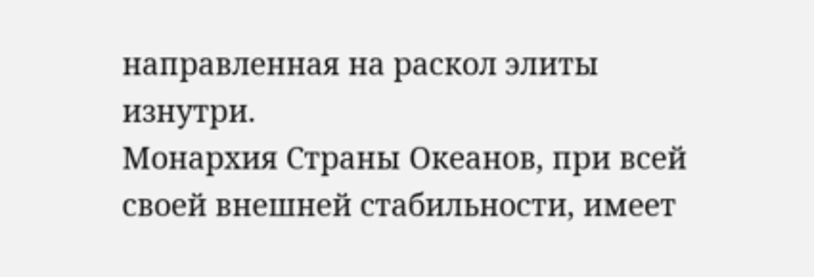направленная на раскол элиты изнутри.
Монархия Страны Океанов, при всей своей внешней стабильности, имеет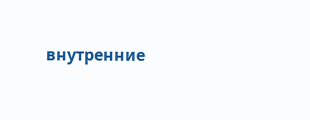внутренние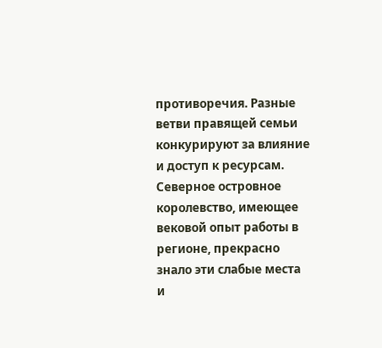противоречия. Разные ветви правящей семьи конкурируют за влияние и доступ к ресурсам. Северное островное королевство, имеющее вековой опыт работы в регионе, прекрасно знало эти слабые места и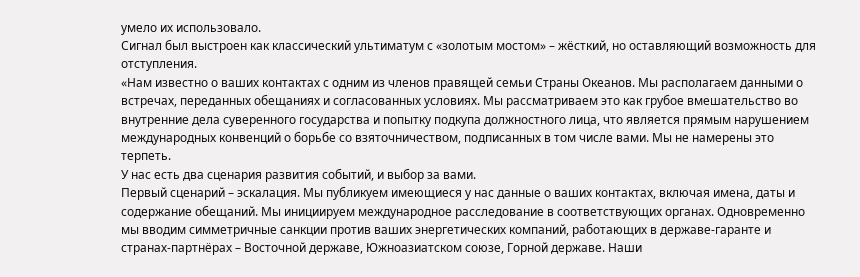умело их использовало.
Сигнал был выстроен как классический ультиматум с «золотым мостом» – жёсткий, но оставляющий возможность для отступления.
«Нам известно о ваших контактах с одним из членов правящей семьи Страны Океанов. Мы располагаем данными о встречах, переданных обещаниях и согласованных условиях. Мы рассматриваем это как грубое вмешательство во внутренние дела суверенного государства и попытку подкупа должностного лица, что является прямым нарушением международных конвенций о борьбе со взяточничеством, подписанных в том числе вами. Мы не намерены это терпеть.
У нас есть два сценария развития событий, и выбор за вами.
Первый сценарий – эскалация. Мы публикуем имеющиеся у нас данные о ваших контактах, включая имена, даты и содержание обещаний. Мы инициируем международное расследование в соответствующих органах. Одновременно мы вводим симметричные санкции против ваших энергетических компаний, работающих в державе-гаранте и странах-партнёрах – Восточной державе, Южноазиатском союзе, Горной державе. Наши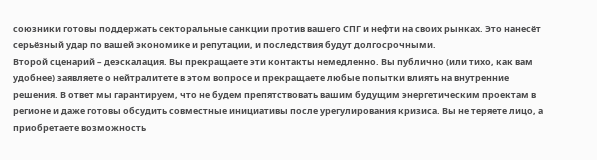союзники готовы поддержать секторальные санкции против вашего СПГ и нефти на своих рынках. Это нанесёт серьёзный удар по вашей экономике и репутации, и последствия будут долгосрочными.
Второй сценарий – деэскалация. Вы прекращаете эти контакты немедленно. Вы публично (или тихо, как вам удобнее) заявляете о нейтралитете в этом вопросе и прекращаете любые попытки влиять на внутренние решения. В ответ мы гарантируем, что не будем препятствовать вашим будущим энергетическим проектам в регионе и даже готовы обсудить совместные инициативы после урегулирования кризиса. Вы не теряете лицо, а приобретаете возможность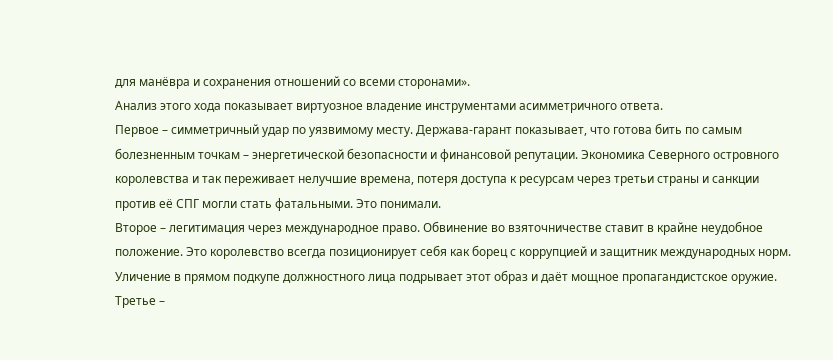для манёвра и сохранения отношений со всеми сторонами».
Анализ этого хода показывает виртуозное владение инструментами асимметричного ответа.
Первое – симметричный удар по уязвимому месту. Держава-гарант показывает, что готова бить по самым болезненным точкам – энергетической безопасности и финансовой репутации. Экономика Северного островного королевства и так переживает нелучшие времена, потеря доступа к ресурсам через третьи страны и санкции против её СПГ могли стать фатальными. Это понимали.
Второе – легитимация через международное право. Обвинение во взяточничестве ставит в крайне неудобное положение. Это королевство всегда позиционирует себя как борец с коррупцией и защитник международных норм. Уличение в прямом подкупе должностного лица подрывает этот образ и даёт мощное пропагандистское оружие.
Третье –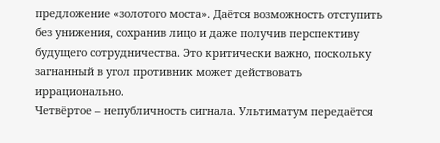предложение «золотого моста». Даётся возможность отступить без унижения, сохранив лицо и даже получив перспективу будущего сотрудничества. Это критически важно, поскольку загнанный в угол противник может действовать иррационально.
Четвёртое – непубличность сигнала. Ультиматум передаётся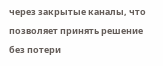через закрытые каналы, что позволяет принять решение без потери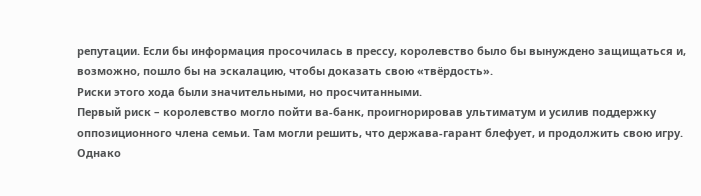репутации. Если бы информация просочилась в прессу, королевство было бы вынуждено защищаться и, возможно, пошло бы на эскалацию, чтобы доказать свою «твёрдость».
Риски этого хода были значительными, но просчитанными.
Первый риск – королевство могло пойти ва-банк, проигнорировав ультиматум и усилив поддержку оппозиционного члена семьи. Там могли решить, что держава-гарант блефует, и продолжить свою игру. Однако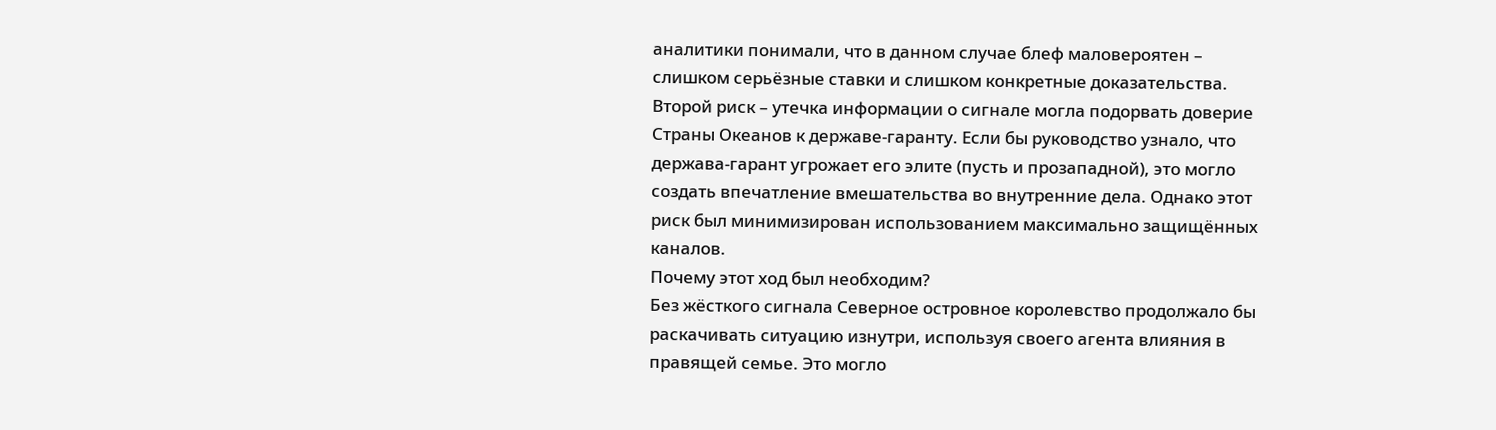аналитики понимали, что в данном случае блеф маловероятен – слишком серьёзные ставки и слишком конкретные доказательства.
Второй риск – утечка информации о сигнале могла подорвать доверие Страны Океанов к державе-гаранту. Если бы руководство узнало, что держава-гарант угрожает его элите (пусть и прозападной), это могло создать впечатление вмешательства во внутренние дела. Однако этот риск был минимизирован использованием максимально защищённых каналов.
Почему этот ход был необходим?
Без жёсткого сигнала Северное островное королевство продолжало бы раскачивать ситуацию изнутри, используя своего агента влияния в правящей семье. Это могло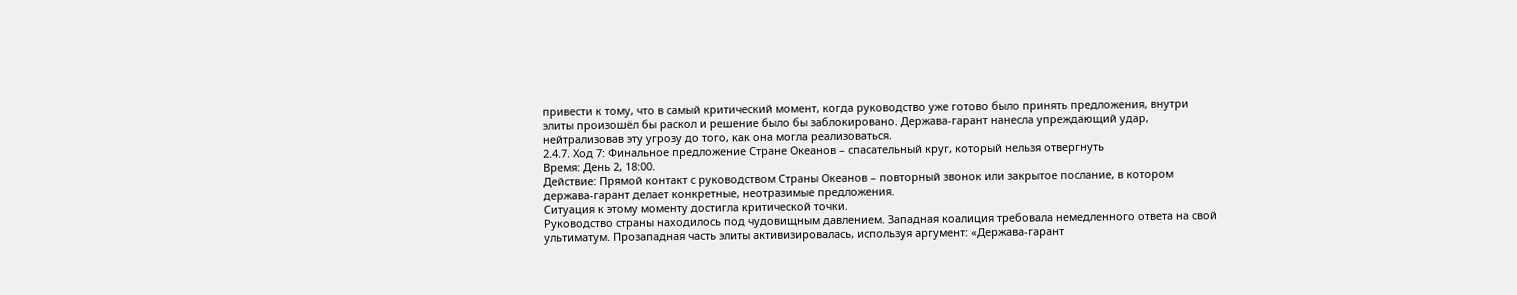привести к тому, что в самый критический момент, когда руководство уже готово было принять предложения, внутри элиты произошёл бы раскол и решение было бы заблокировано. Держава-гарант нанесла упреждающий удар, нейтрализовав эту угрозу до того, как она могла реализоваться.
2.4.7. Ход 7: Финальное предложение Стране Океанов – спасательный круг, который нельзя отвергнуть
Время: День 2, 18:00.
Действие: Прямой контакт с руководством Страны Океанов – повторный звонок или закрытое послание, в котором держава-гарант делает конкретные, неотразимые предложения.
Ситуация к этому моменту достигла критической точки.
Руководство страны находилось под чудовищным давлением. Западная коалиция требовала немедленного ответа на свой ультиматум. Прозападная часть элиты активизировалась, используя аргумент: «Держава-гарант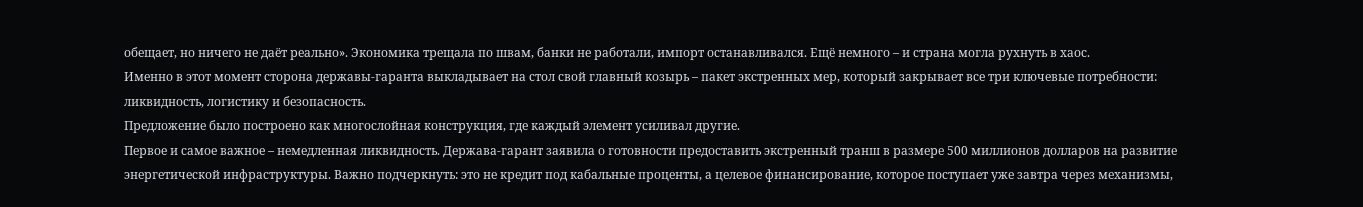обещает, но ничего не даёт реально». Экономика трещала по швам, банки не работали, импорт останавливался. Ещё немного – и страна могла рухнуть в хаос.
Именно в этот момент сторона державы-гаранта выкладывает на стол свой главный козырь – пакет экстренных мер, который закрывает все три ключевые потребности: ликвидность, логистику и безопасность.
Предложение было построено как многослойная конструкция, где каждый элемент усиливал другие.
Первое и самое важное – немедленная ликвидность. Держава-гарант заявила о готовности предоставить экстренный транш в размере 500 миллионов долларов на развитие энергетической инфраструктуры. Важно подчеркнуть: это не кредит под кабальные проценты, а целевое финансирование, которое поступает уже завтра через механизмы,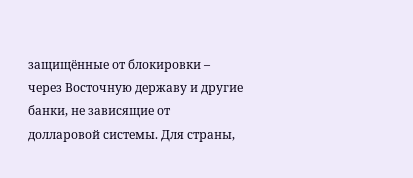защищённые от блокировки – через Восточную державу и другие банки, не зависящие от долларовой системы. Для страны,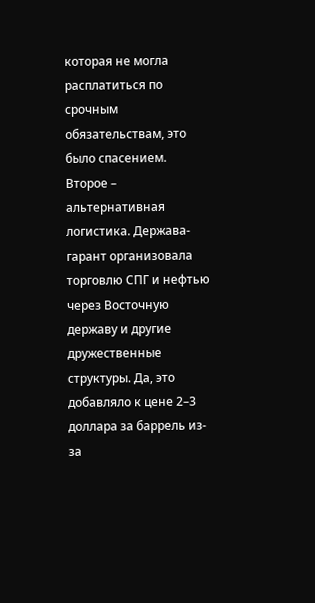которая не могла расплатиться по срочным обязательствам, это было спасением.
Второе – альтернативная логистика. Держава-гарант организовала торговлю СПГ и нефтью через Восточную державу и другие дружественные структуры. Да, это добавляло к цене 2–3 доллара за баррель из-за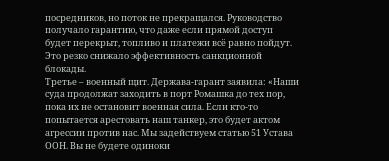посредников, но поток не прекращался. Руководство получало гарантию, что даже если прямой доступ будет перекрыт, топливо и платежи всё равно пойдут. Это резко снижало эффективность санкционной блокады.
Третье – военный щит. Держава-гарант заявила: «Наши суда продолжат заходить в порт Ромашка до тех пор, пока их не остановит военная сила. Если кто-то попытается арестовать наш танкер, это будет актом агрессии против нас. Мы задействуем статью 51 Устава ООН. Вы не будете одиноки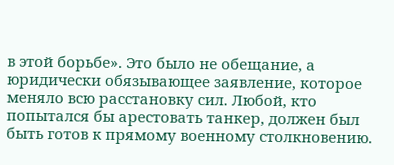в этой борьбе». Это было не обещание, а юридически обязывающее заявление, которое меняло всю расстановку сил. Любой, кто попытался бы арестовать танкер, должен был быть готов к прямому военному столкновению.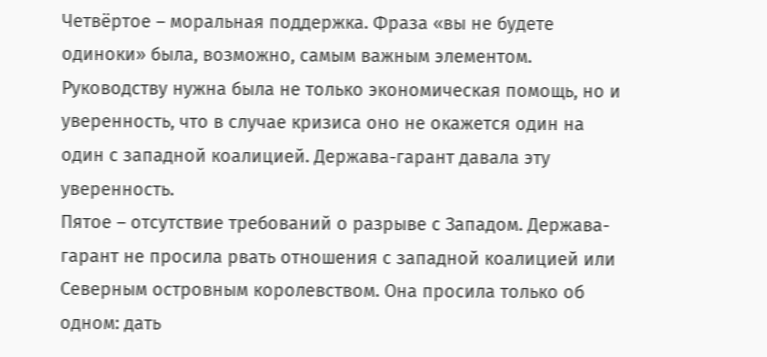Четвёртое – моральная поддержка. Фраза «вы не будете одиноки» была, возможно, самым важным элементом. Руководству нужна была не только экономическая помощь, но и уверенность, что в случае кризиса оно не окажется один на один с западной коалицией. Держава-гарант давала эту уверенность.
Пятое – отсутствие требований о разрыве с Западом. Держава-гарант не просила рвать отношения с западной коалицией или Северным островным королевством. Она просила только об одном: дать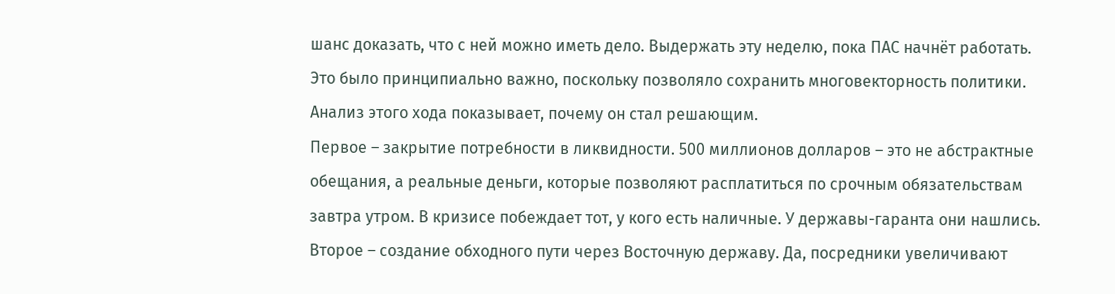шанс доказать, что с ней можно иметь дело. Выдержать эту неделю, пока ПАС начнёт работать. Это было принципиально важно, поскольку позволяло сохранить многовекторность политики.
Анализ этого хода показывает, почему он стал решающим.
Первое – закрытие потребности в ликвидности. 500 миллионов долларов – это не абстрактные обещания, а реальные деньги, которые позволяют расплатиться по срочным обязательствам завтра утром. В кризисе побеждает тот, у кого есть наличные. У державы-гаранта они нашлись.
Второе – создание обходного пути через Восточную державу. Да, посредники увеличивают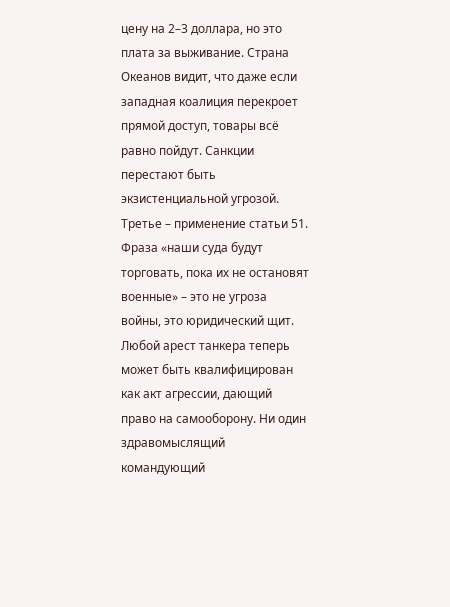цену на 2–3 доллара, но это плата за выживание. Страна Океанов видит, что даже если западная коалиция перекроет прямой доступ, товары всё равно пойдут. Санкции перестают быть экзистенциальной угрозой.
Третье – применение статьи 51. Фраза «наши суда будут торговать, пока их не остановят военные» – это не угроза войны, это юридический щит. Любой арест танкера теперь может быть квалифицирован как акт агрессии, дающий право на самооборону. Ни один здравомыслящий командующий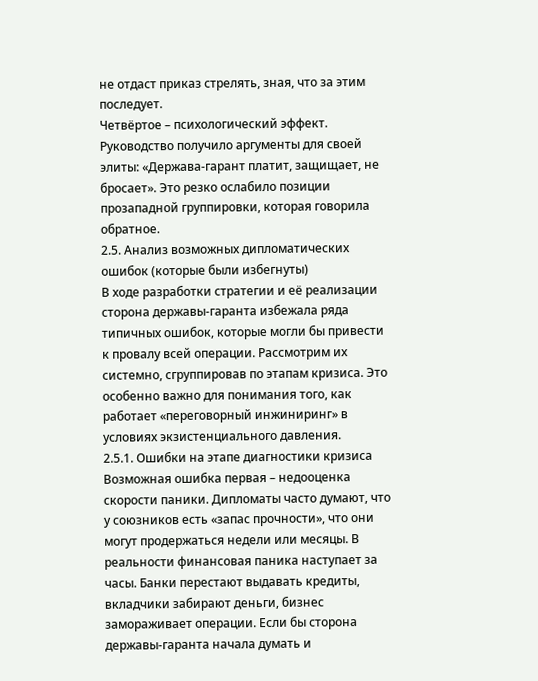не отдаст приказ стрелять, зная, что за этим последует.
Четвёртое – психологический эффект. Руководство получило аргументы для своей элиты: «Держава-гарант платит, защищает, не бросает». Это резко ослабило позиции прозападной группировки, которая говорила обратное.
2.5. Анализ возможных дипломатических ошибок (которые были избегнуты)
В ходе разработки стратегии и её реализации сторона державы-гаранта избежала ряда типичных ошибок, которые могли бы привести к провалу всей операции. Рассмотрим их системно, сгруппировав по этапам кризиса. Это особенно важно для понимания того, как работает «переговорный инжиниринг» в условиях экзистенциального давления.
2.5.1. Ошибки на этапе диагностики кризиса
Возможная ошибка первая – недооценка скорости паники. Дипломаты часто думают, что у союзников есть «запас прочности», что они могут продержаться недели или месяцы. В реальности финансовая паника наступает за часы. Банки перестают выдавать кредиты, вкладчики забирают деньги, бизнес замораживает операции. Если бы сторона державы-гаранта начала думать и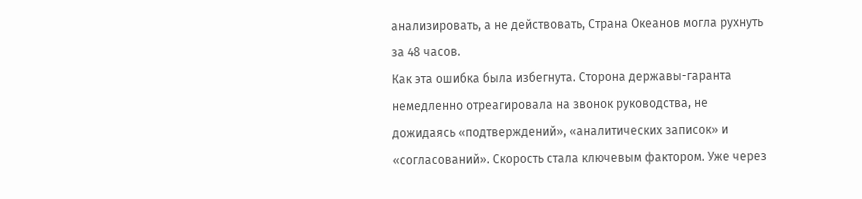анализировать, а не действовать, Страна Океанов могла рухнуть за 48 часов.
Как эта ошибка была избегнута. Сторона державы-гаранта немедленно отреагировала на звонок руководства, не дожидаясь «подтверждений», «аналитических записок» и «согласований». Скорость стала ключевым фактором. Уже через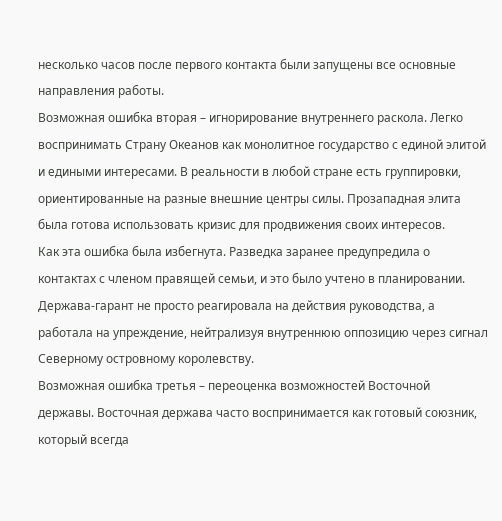несколько часов после первого контакта были запущены все основные направления работы.
Возможная ошибка вторая – игнорирование внутреннего раскола. Легко воспринимать Страну Океанов как монолитное государство с единой элитой и едиными интересами. В реальности в любой стране есть группировки, ориентированные на разные внешние центры силы. Прозападная элита была готова использовать кризис для продвижения своих интересов.
Как эта ошибка была избегнута. Разведка заранее предупредила о контактах с членом правящей семьи, и это было учтено в планировании. Держава-гарант не просто реагировала на действия руководства, а работала на упреждение, нейтрализуя внутреннюю оппозицию через сигнал Северному островному королевству.
Возможная ошибка третья – переоценка возможностей Восточной державы. Восточная держава часто воспринимается как готовый союзник, который всегда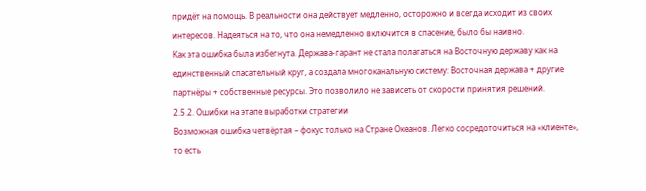придёт на помощь. В реальности она действует медленно, осторожно и всегда исходит из своих интересов. Надеяться на то, что она немедленно включится в спасение, было бы наивно.
Как эта ошибка была избегнута. Держава-гарант не стала полагаться на Восточную державу как на единственный спасательный круг, а создала многоканальную систему: Восточная держава + другие партнёры + собственные ресурсы. Это позволило не зависеть от скорости принятия решений.
2.5.2. Ошибки на этапе выработки стратегии
Возможная ошибка четвёртая – фокус только на Стране Океанов. Легко сосредоточиться на «клиенте», то есть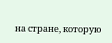на стране, которую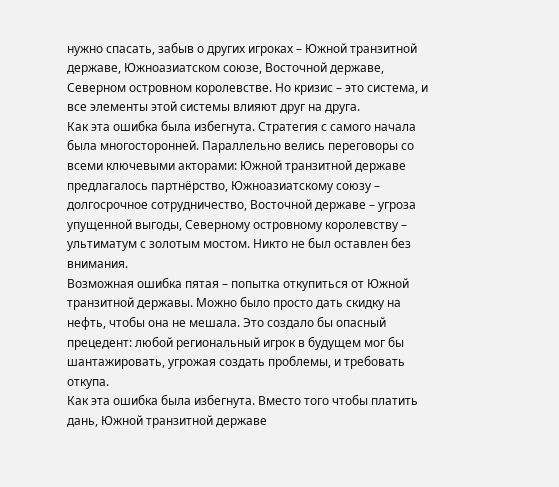нужно спасать, забыв о других игроках – Южной транзитной державе, Южноазиатском союзе, Восточной державе, Северном островном королевстве. Но кризис – это система, и все элементы этой системы влияют друг на друга.
Как эта ошибка была избегнута. Стратегия с самого начала была многосторонней. Параллельно велись переговоры со всеми ключевыми акторами: Южной транзитной державе предлагалось партнёрство, Южноазиатскому союзу – долгосрочное сотрудничество, Восточной державе – угроза упущенной выгоды, Северному островному королевству – ультиматум с золотым мостом. Никто не был оставлен без внимания.
Возможная ошибка пятая – попытка откупиться от Южной транзитной державы. Можно было просто дать скидку на нефть, чтобы она не мешала. Это создало бы опасный прецедент: любой региональный игрок в будущем мог бы шантажировать, угрожая создать проблемы, и требовать откупа.
Как эта ошибка была избегнута. Вместо того чтобы платить дань, Южной транзитной державе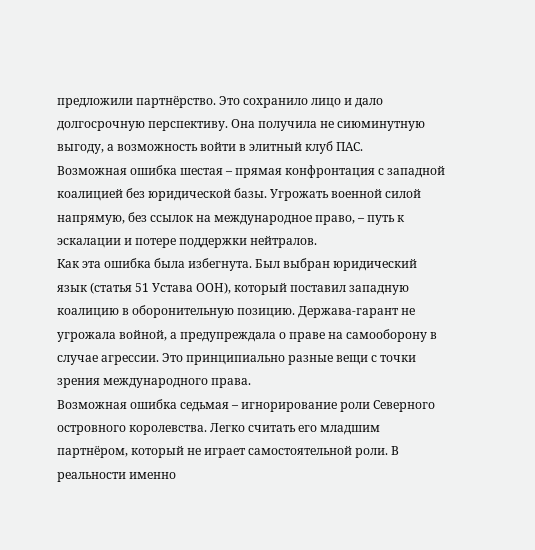предложили партнёрство. Это сохранило лицо и дало долгосрочную перспективу. Она получила не сиюминутную выгоду, а возможность войти в элитный клуб ПАС.
Возможная ошибка шестая – прямая конфронтация с западной коалицией без юридической базы. Угрожать военной силой напрямую, без ссылок на международное право, – путь к эскалации и потере поддержки нейтралов.
Как эта ошибка была избегнута. Был выбран юридический язык (статья 51 Устава ООН), который поставил западную коалицию в оборонительную позицию. Держава-гарант не угрожала войной, а предупреждала о праве на самооборону в случае агрессии. Это принципиально разные вещи с точки зрения международного права.
Возможная ошибка седьмая – игнорирование роли Северного островного королевства. Легко считать его младшим партнёром, который не играет самостоятельной роли. В реальности именно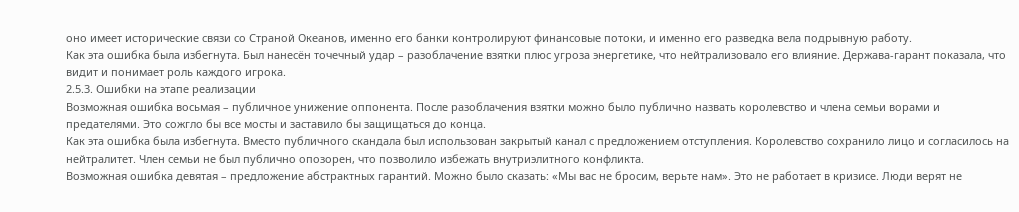оно имеет исторические связи со Страной Океанов, именно его банки контролируют финансовые потоки, и именно его разведка вела подрывную работу.
Как эта ошибка была избегнута. Был нанесён точечный удар – разоблачение взятки плюс угроза энергетике, что нейтрализовало его влияние. Держава-гарант показала, что видит и понимает роль каждого игрока.
2.5.3. Ошибки на этапе реализации
Возможная ошибка восьмая – публичное унижение оппонента. После разоблачения взятки можно было публично назвать королевство и члена семьи ворами и предателями. Это сожгло бы все мосты и заставило бы защищаться до конца.
Как эта ошибка была избегнута. Вместо публичного скандала был использован закрытый канал с предложением отступления. Королевство сохранило лицо и согласилось на нейтралитет. Член семьи не был публично опозорен, что позволило избежать внутриэлитного конфликта.
Возможная ошибка девятая – предложение абстрактных гарантий. Можно было сказать: «Мы вас не бросим, верьте нам». Это не работает в кризисе. Люди верят не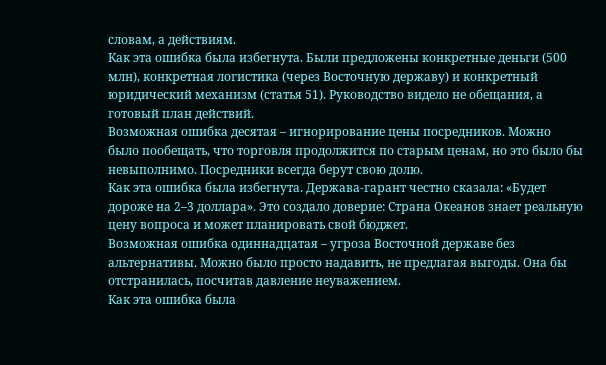словам, а действиям.
Как эта ошибка была избегнута. Были предложены конкретные деньги (500 млн), конкретная логистика (через Восточную державу) и конкретный юридический механизм (статья 51). Руководство видело не обещания, а готовый план действий.
Возможная ошибка десятая – игнорирование цены посредников. Можно было пообещать, что торговля продолжится по старым ценам, но это было бы невыполнимо. Посредники всегда берут свою долю.
Как эта ошибка была избегнута. Держава-гарант честно сказала: «Будет дороже на 2–3 доллара». Это создало доверие: Страна Океанов знает реальную цену вопроса и может планировать свой бюджет.
Возможная ошибка одиннадцатая – угроза Восточной державе без альтернативы. Можно было просто надавить, не предлагая выгоды. Она бы отстранилась, посчитав давление неуважением.
Как эта ошибка была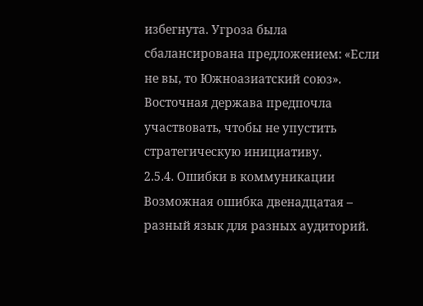избегнута. Угроза была сбалансирована предложением: «Если не вы, то Южноазиатский союз». Восточная держава предпочла участвовать, чтобы не упустить стратегическую инициативу.
2.5.4. Ошибки в коммуникации
Возможная ошибка двенадцатая – разный язык для разных аудиторий.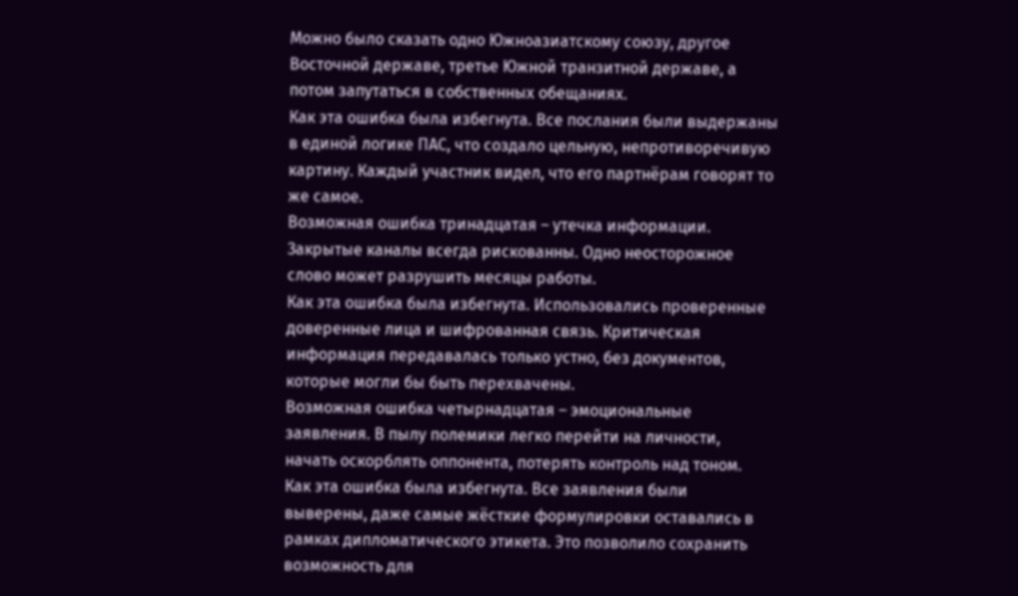Можно было сказать одно Южноазиатскому союзу, другое Восточной державе, третье Южной транзитной державе, а потом запутаться в собственных обещаниях.
Как эта ошибка была избегнута. Все послания были выдержаны в единой логике ПАС, что создало цельную, непротиворечивую картину. Каждый участник видел, что его партнёрам говорят то же самое.
Возможная ошибка тринадцатая – утечка информации. Закрытые каналы всегда рискованны. Одно неосторожное слово может разрушить месяцы работы.
Как эта ошибка была избегнута. Использовались проверенные доверенные лица и шифрованная связь. Критическая информация передавалась только устно, без документов, которые могли бы быть перехвачены.
Возможная ошибка четырнадцатая – эмоциональные заявления. В пылу полемики легко перейти на личности, начать оскорблять оппонента, потерять контроль над тоном.
Как эта ошибка была избегнута. Все заявления были выверены, даже самые жёсткие формулировки оставались в рамках дипломатического этикета. Это позволило сохранить возможность для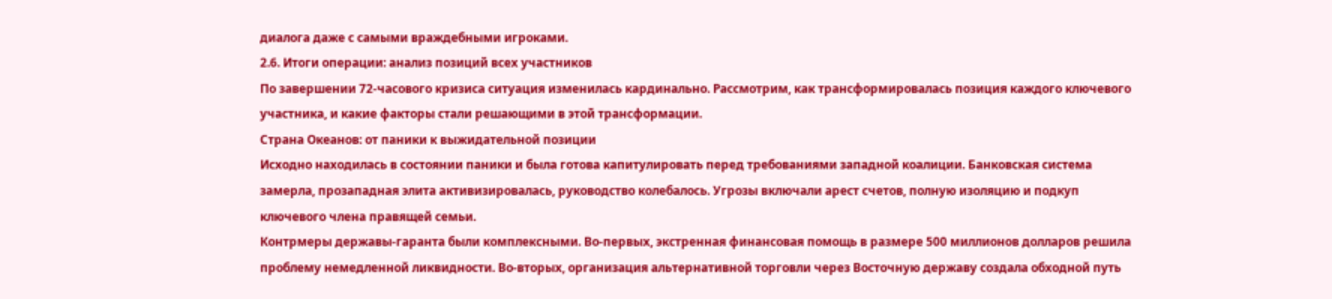диалога даже с самыми враждебными игроками.
2.6. Итоги операции: анализ позиций всех участников
По завершении 72-часового кризиса ситуация изменилась кардинально. Рассмотрим, как трансформировалась позиция каждого ключевого участника, и какие факторы стали решающими в этой трансформации.
Страна Океанов: от паники к выжидательной позиции
Исходно находилась в состоянии паники и была готова капитулировать перед требованиями западной коалиции. Банковская система замерла, прозападная элита активизировалась, руководство колебалось. Угрозы включали арест счетов, полную изоляцию и подкуп ключевого члена правящей семьи.
Контрмеры державы-гаранта были комплексными. Во-первых, экстренная финансовая помощь в размере 500 миллионов долларов решила проблему немедленной ликвидности. Во-вторых, организация альтернативной торговли через Восточную державу создала обходной путь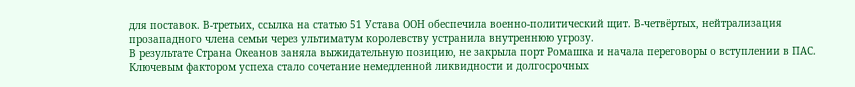для поставок. В-третьих, ссылка на статью 51 Устава ООН обеспечила военно-политический щит. В-четвёртых, нейтрализация прозападного члена семьи через ультиматум королевству устранила внутреннюю угрозу.
В результате Страна Океанов заняла выжидательную позицию, не закрыла порт Ромашка и начала переговоры о вступлении в ПАС. Ключевым фактором успеха стало сочетание немедленной ликвидности и долгосрочных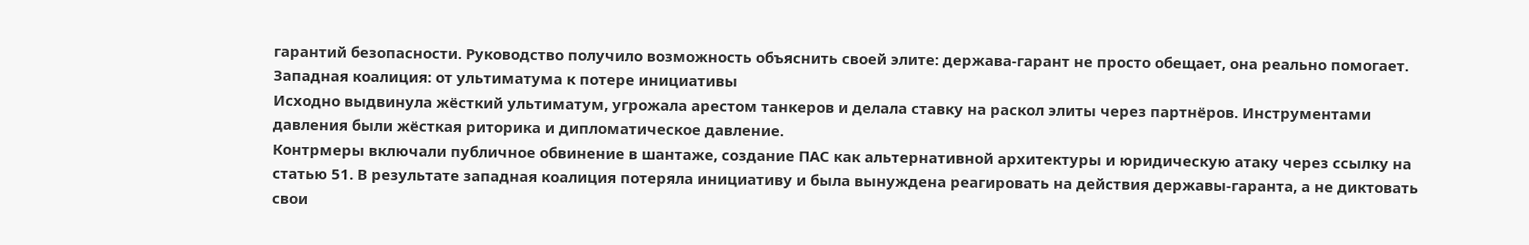гарантий безопасности. Руководство получило возможность объяснить своей элите: держава-гарант не просто обещает, она реально помогает.
Западная коалиция: от ультиматума к потере инициативы
Исходно выдвинула жёсткий ультиматум, угрожала арестом танкеров и делала ставку на раскол элиты через партнёров. Инструментами давления были жёсткая риторика и дипломатическое давление.
Контрмеры включали публичное обвинение в шантаже, создание ПАС как альтернативной архитектуры и юридическую атаку через ссылку на статью 51. В результате западная коалиция потеряла инициативу и была вынуждена реагировать на действия державы-гаранта, а не диктовать свои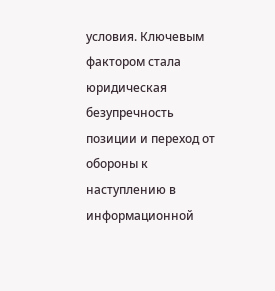условия. Ключевым фактором стала юридическая безупречность позиции и переход от обороны к наступлению в информационной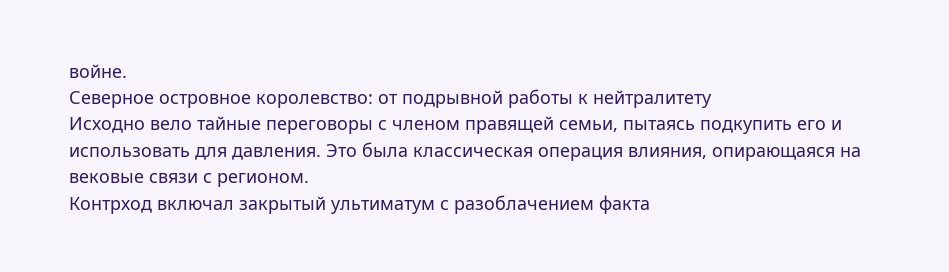войне.
Северное островное королевство: от подрывной работы к нейтралитету
Исходно вело тайные переговоры с членом правящей семьи, пытаясь подкупить его и использовать для давления. Это была классическая операция влияния, опирающаяся на вековые связи с регионом.
Контрход включал закрытый ультиматум с разоблачением факта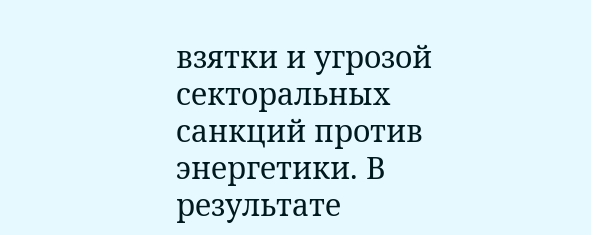взятки и угрозой секторальных санкций против энергетики. В результате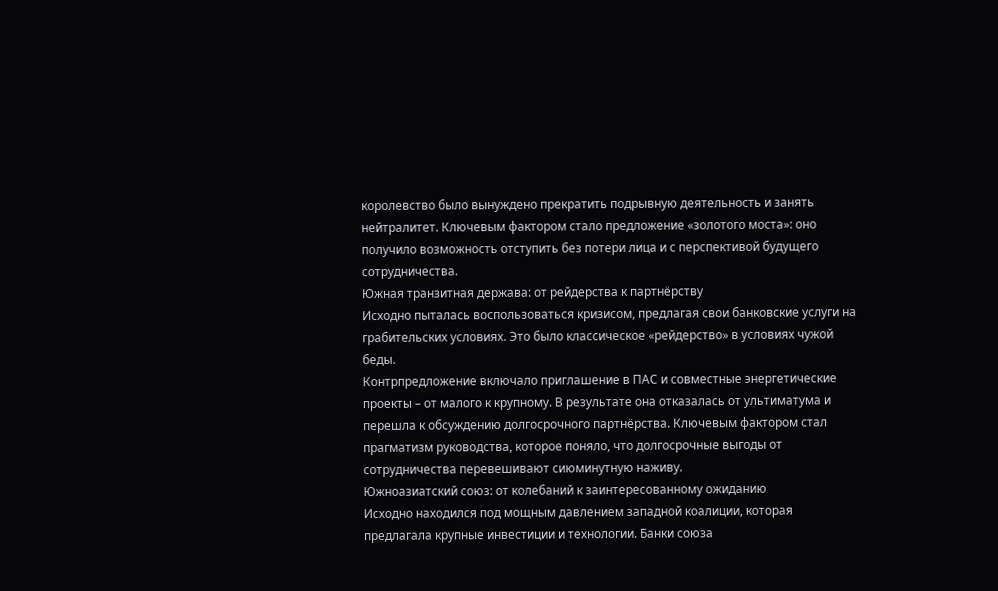королевство было вынуждено прекратить подрывную деятельность и занять нейтралитет. Ключевым фактором стало предложение «золотого моста»: оно получило возможность отступить без потери лица и с перспективой будущего сотрудничества.
Южная транзитная держава: от рейдерства к партнёрству
Исходно пыталась воспользоваться кризисом, предлагая свои банковские услуги на грабительских условиях. Это было классическое «рейдерство» в условиях чужой беды.
Контрпредложение включало приглашение в ПАС и совместные энергетические проекты – от малого к крупному. В результате она отказалась от ультиматума и перешла к обсуждению долгосрочного партнёрства. Ключевым фактором стал прагматизм руководства, которое поняло, что долгосрочные выгоды от сотрудничества перевешивают сиюминутную наживу.
Южноазиатский союз: от колебаний к заинтересованному ожиданию
Исходно находился под мощным давлением западной коалиции, которая предлагала крупные инвестиции и технологии. Банки союза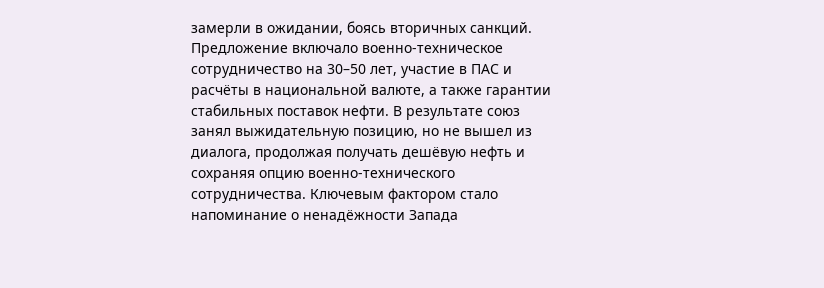замерли в ожидании, боясь вторичных санкций.
Предложение включало военно-техническое сотрудничество на 30–50 лет, участие в ПАС и расчёты в национальной валюте, а также гарантии стабильных поставок нефти. В результате союз занял выжидательную позицию, но не вышел из диалога, продолжая получать дешёвую нефть и сохраняя опцию военно-технического сотрудничества. Ключевым фактором стало напоминание о ненадёжности Запада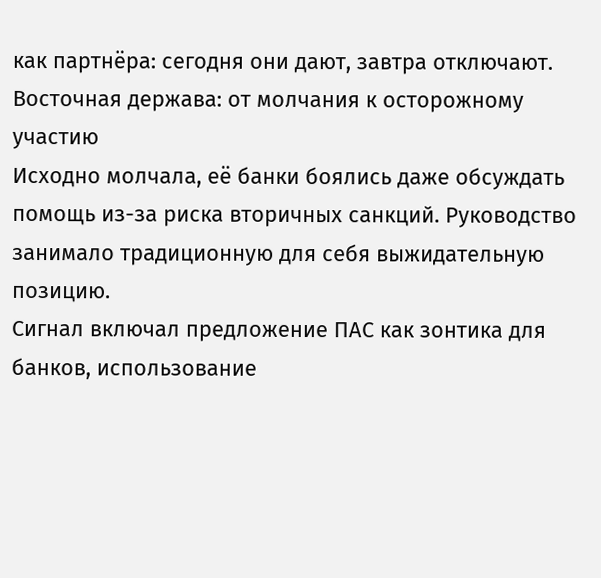как партнёра: сегодня они дают, завтра отключают.
Восточная держава: от молчания к осторожному участию
Исходно молчала, её банки боялись даже обсуждать помощь из-за риска вторичных санкций. Руководство занимало традиционную для себя выжидательную позицию.
Сигнал включал предложение ПАС как зонтика для банков, использование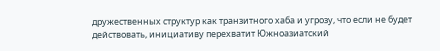дружественных структур как транзитного хаба и угрозу, что если не будет действовать, инициативу перехватит Южноазиатский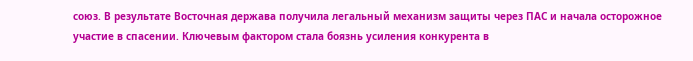союз. В результате Восточная держава получила легальный механизм защиты через ПАС и начала осторожное участие в спасении. Ключевым фактором стала боязнь усиления конкурента в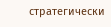стратегически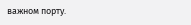важном порту.